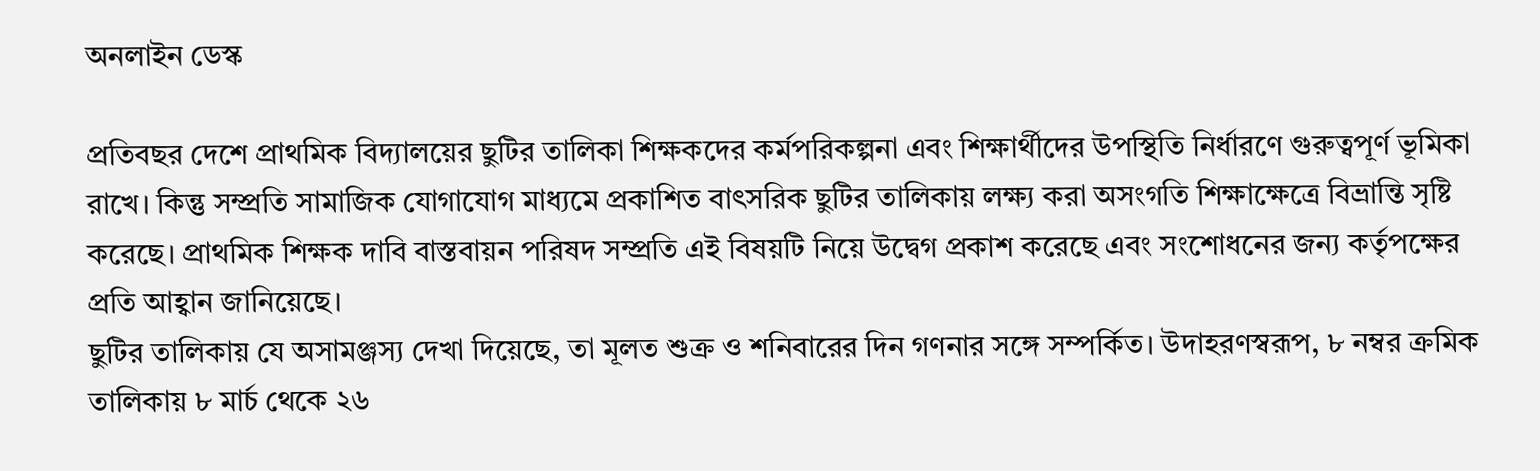অনলাইন ডেস্ক

প্রতিবছর দেশে প্রাথমিক বিদ্যালয়ের ছুটির তালিকা শিক্ষকদের কর্মপরিকল্পনা এবং শিক্ষার্থীদের উপস্থিতি নির্ধারণে গুরুত্বপূর্ণ ভূমিকা রাখে। কিন্তু সম্প্রতি সামাজিক যোগাযোগ মাধ্যমে প্রকাশিত বাৎসরিক ছুটির তালিকায় লক্ষ্য করা অসংগতি শিক্ষাক্ষেত্রে বিভ্রান্তি সৃষ্টি করেছে। প্রাথমিক শিক্ষক দাবি বাস্তবায়ন পরিষদ সম্প্রতি এই বিষয়টি নিয়ে উদ্বেগ প্রকাশ করেছে এবং সংশোধনের জন্য কর্তৃপক্ষের প্রতি আহ্বান জানিয়েছে।
ছুটির তালিকায় যে অসামঞ্জস্য দেখা দিয়েছে, তা মূলত শুক্র ও শনিবারের দিন গণনার সঙ্গে সম্পর্কিত। উদাহরণস্বরূপ, ৮ নম্বর ক্রমিক তালিকায় ৮ মার্চ থেকে ২৬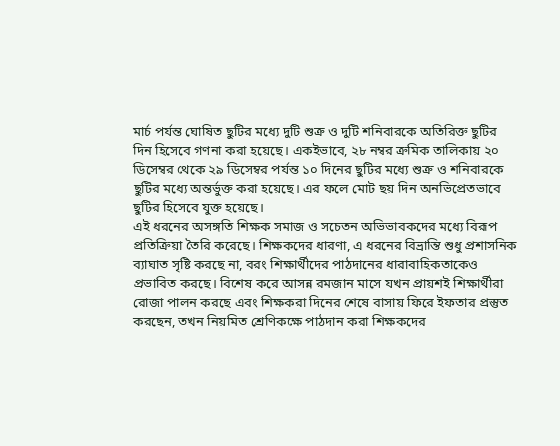মার্চ পর্যন্ত ঘোষিত ছুটির মধ্যে দুটি শুক্র ও দুটি শনিবারকে অতিরিক্ত ছুটির দিন হিসেবে গণনা করা হয়েছে। একইভাবে, ২৮ নম্বর ক্রমিক তালিকায় ২০ ডিসেম্বর থেকে ২৯ ডিসেম্বর পর্যন্ত ১০ দিনের ছুটির মধ্যে শুক্র ও শনিবারকে ছুটির মধ্যে অন্তর্ভুক্ত করা হয়েছে। এর ফলে মোট ছয় দিন অনভিপ্রেতভাবে ছুটির হিসেবে যুক্ত হয়েছে।
এই ধরনের অসঙ্গতি শিক্ষক সমাজ ও সচেতন অভিভাবকদের মধ্যে বিরূপ প্রতিক্রিয়া তৈরি করেছে। শিক্ষকদের ধারণা, এ ধরনের বিভ্রান্তি শুধু প্রশাসনিক ব্যাঘাত সৃষ্টি করছে না, বরং শিক্ষার্থীদের পাঠদানের ধারাবাহিকতাকেও প্রভাবিত করছে। বিশেষ করে আসন্ন রমজান মাসে যখন প্রায়শই শিক্ষার্থীরা রোজা পালন করছে এবং শিক্ষকরা দিনের শেষে বাসায় ফিরে ইফতার প্রস্তুত করছেন, তখন নিয়মিত শ্রেণিকক্ষে পাঠদান করা শিক্ষকদের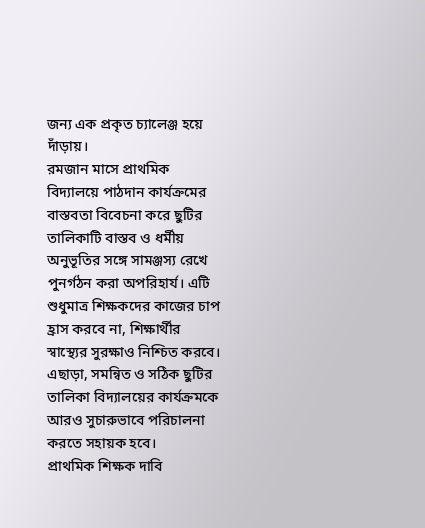জন্য এক প্রকৃত চ্যালেঞ্জ হয়ে দাঁড়ায়।
রমজান মাসে প্রাথমিক বিদ্যালয়ে পাঠদান কার্যক্রমের বাস্তবতা বিবেচনা করে ছুটির তালিকাটি বাস্তব ও ধর্মীয় অনুভূতির সঙ্গে সামঞ্জস্য রেখে পুনর্গঠন করা অপরিহার্য। এটি শুধুমাত্র শিক্ষকদের কাজের চাপ হ্রাস করবে না, শিক্ষার্থীর স্বাস্থ্যের সুরক্ষাও নিশ্চিত করবে। এছাড়া, সমন্বিত ও সঠিক ছুটির তালিকা বিদ্যালয়ের কার্যক্রমকে আরও সুচারুভাবে পরিচালনা করতে সহায়ক হবে।
প্রাথমিক শিক্ষক দাবি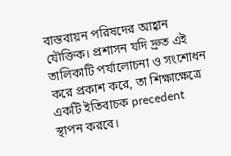বাস্তবায়ন পরিষদের আহ্বান যৌক্তিক। প্রশাসন যদি দ্রুত এই তালিকাটি পর্যালোচনা ও সংশোধন করে প্রকাশ করে, তা শিক্ষাক্ষেত্রে একটি ইতিবাচক precedent স্থাপন করবে।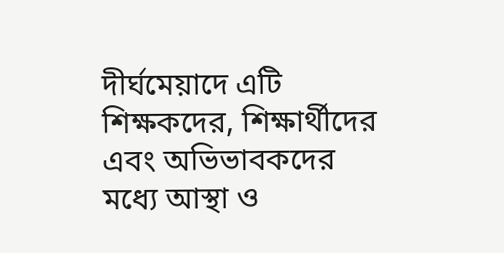দীর্ঘমেয়াদে এটি শিক্ষকদের, শিক্ষার্থীদের এবং অভিভাবকদের মধ্যে আস্থা ও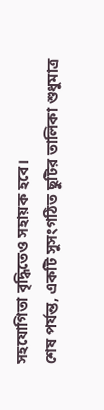সহযোগিতা বৃদ্ধিতেও সহায়ক হবে।
শেষ পর্যন্ত, একটি সুসংগঠিত ছুটির তালিকা শুধুমাত্র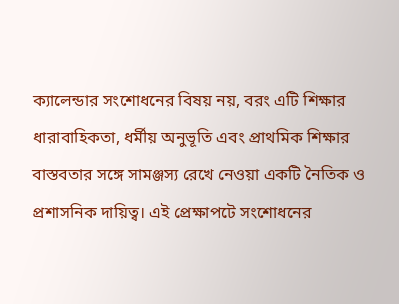ক্যালেন্ডার সংশোধনের বিষয় নয়, বরং এটি শিক্ষার ধারাবাহিকতা, ধর্মীয় অনুভূতি এবং প্রাথমিক শিক্ষার বাস্তবতার সঙ্গে সামঞ্জস্য রেখে নেওয়া একটি নৈতিক ও প্রশাসনিক দায়িত্ব। এই প্রেক্ষাপটে সংশোধনের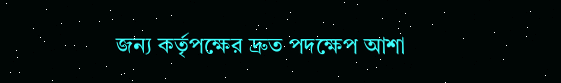জন্য কর্তৃপক্ষের দ্রুত পদক্ষেপ আশা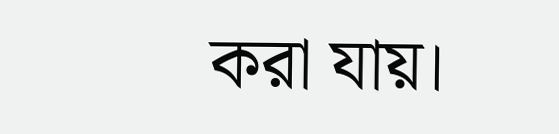করা যায়।